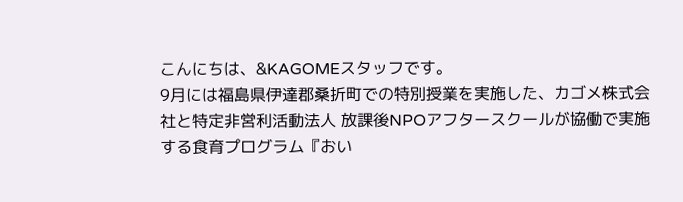こんにちは、&KAGOMEスタッフです。
9月には福島県伊達郡桑折町での特別授業を実施した、カゴメ株式会社と特定非営利活動法人 放課後NPOアフタースクールが協働で実施する食育プログラム『おい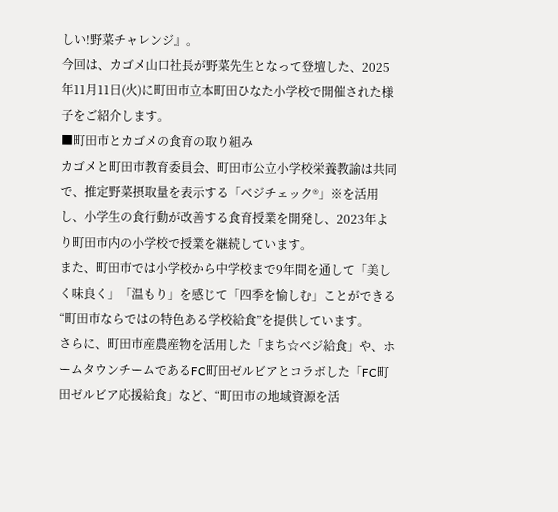しい!野菜チャレンジ』。
今回は、カゴメ山口社長が野菜先生となって登壇した、2025年11月11日(火)に町田市立本町田ひなた小学校で開催された様子をご紹介します。
■町田市とカゴメの食育の取り組み
カゴメと町田市教育委員会、町田市公立小学校栄養教諭は共同で、推定野菜摂取量を表示する「ベジチェック®」※を活用し、小学生の食行動が改善する食育授業を開発し、2023年より町田市内の小学校で授業を継続しています。
また、町田市では小学校から中学校まで9年間を通して「美しく味良く」「温もり」を感じて「四季を愉しむ」ことができる“町田市ならではの特色ある学校給食”を提供しています。
さらに、町田市産農産物を活用した「まち☆ベジ給食」や、ホームタウンチームであるFC町田ゼルビアとコラボした「FC町田ゼルビア応援給食」など、“町田市の地域資源を活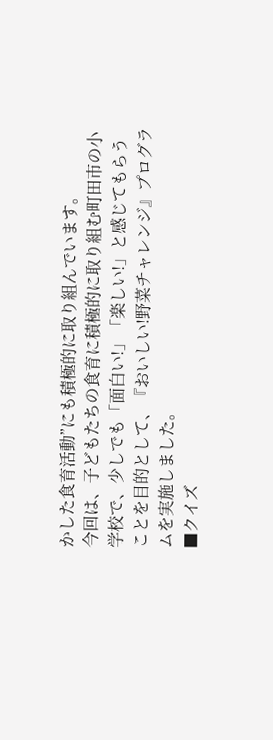かした食育活動”にも積極的に取り組んでいます。
今回は、子どもたちの食育に積極的に取り組む町田市の小学校で、少しでも「面白い!」「楽しい!」と感じてもらうことを目的として、『おいしい!野菜チャレンジ』プログラムを実施しました。
■クイズ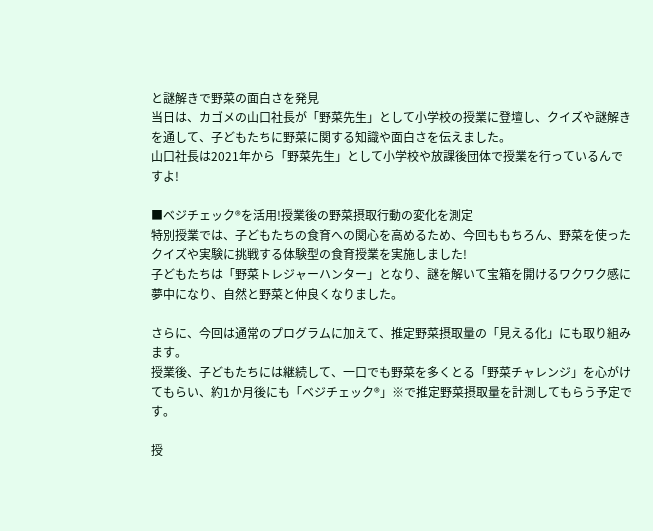と謎解きで野菜の面白さを発見
当日は、カゴメの山口社長が「野菜先生」として小学校の授業に登壇し、クイズや謎解きを通して、子どもたちに野菜に関する知識や面白さを伝えました。
山口社長は2021年から「野菜先生」として小学校や放課後団体で授業を行っているんですよ!

■ベジチェック®を活用!授業後の野菜摂取行動の変化を測定
特別授業では、子どもたちの食育への関心を高めるため、今回ももちろん、野菜を使ったクイズや実験に挑戦する体験型の食育授業を実施しました!
子どもたちは「野菜トレジャーハンター」となり、謎を解いて宝箱を開けるワクワク感に夢中になり、自然と野菜と仲良くなりました。

さらに、今回は通常のプログラムに加えて、推定野菜摂取量の「見える化」にも取り組みます。
授業後、子どもたちには継続して、一口でも野菜を多くとる「野菜チャレンジ」を心がけてもらい、約1か月後にも「ベジチェック®」※で推定野菜摂取量を計測してもらう予定です。

授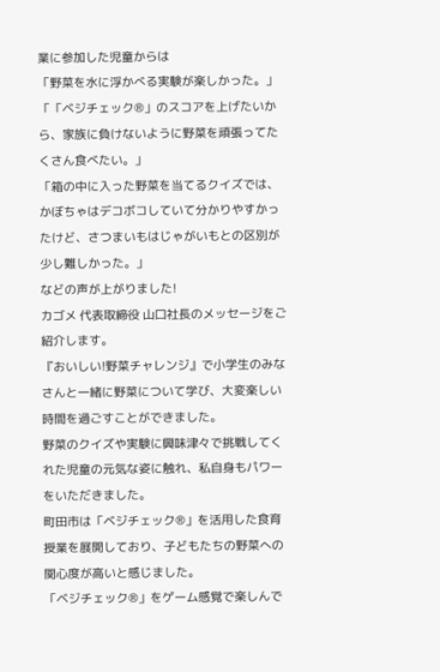業に参加した児童からは
「野菜を水に浮かべる実験が楽しかった。」
「「ベジチェック®」のスコアを上げたいから、家族に負けないように野菜を頑張ってたくさん食べたい。」
「箱の中に入った野菜を当てるクイズでは、かぼちゃはデコボコしていて分かりやすかったけど、さつまいもはじゃがいもとの区別が少し難しかった。」
などの声が上がりました!
カゴメ 代表取締役 山口社長のメッセージをご紹介します。
『おいしい!野菜チャレンジ』で小学生のみなさんと一緒に野菜について学び、大変楽しい時間を過ごすことができました。
野菜のクイズや実験に興味津々で挑戦してくれた児童の元気な姿に触れ、私自身もパワーをいただきました。
町田市は「ベジチェック®」を活用した食育授業を展開しており、子どもたちの野菜への関心度が高いと感じました。
「ベジチェック®」をゲーム感覚で楽しんで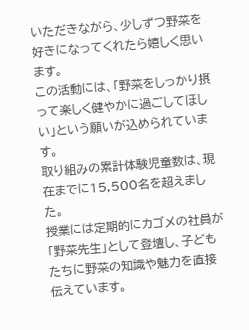いただきながら、少しずつ野菜を好きになってくれたら嬉しく思います。
この活動には、「野菜をしっかり摂って楽しく健やかに過ごしてほしい」という願いが込められています。
取り組みの累計体験児童数は、現在までに15,500名を超えました。
授業には定期的にカゴメの社員が「野菜先生」として登壇し、子どもたちに野菜の知識や魅力を直接伝えています。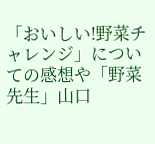「おいしい!野菜チャレンジ」についての感想や「野菜先生」山口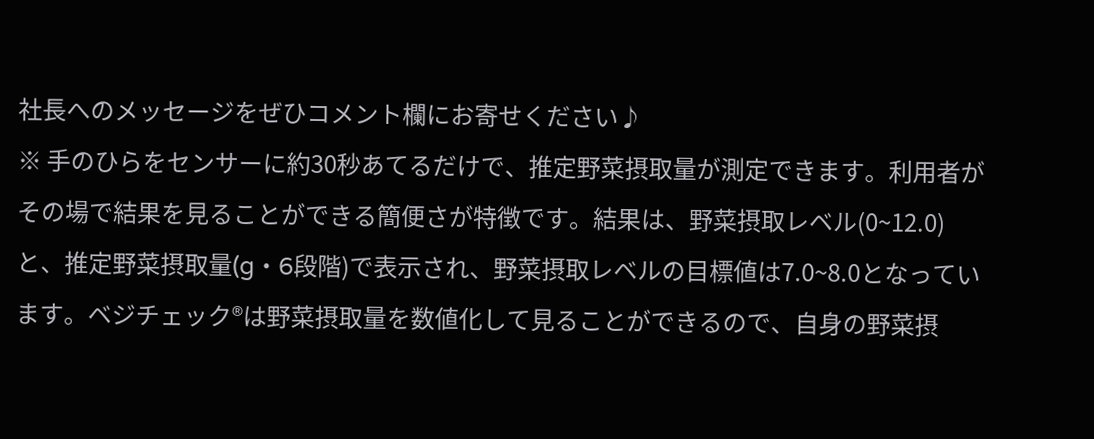社長へのメッセージをぜひコメント欄にお寄せください♪
※ 手のひらをセンサーに約30秒あてるだけで、推定野菜摂取量が測定できます。利用者がその場で結果を見ることができる簡便さが特徴です。結果は、野菜摂取レベル(0~12.0)と、推定野菜摂取量(g・6段階)で表示され、野菜摂取レベルの目標値は7.0~8.0となっています。ベジチェック®は野菜摂取量を数値化して見ることができるので、自身の野菜摂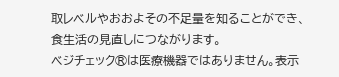取レベルやおおよその不足量を知ることができ、食生活の見直しにつながります。
ベジチェック®は医療機器ではありません。表示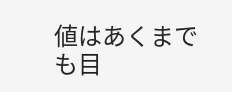値はあくまでも目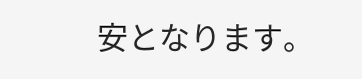安となります。